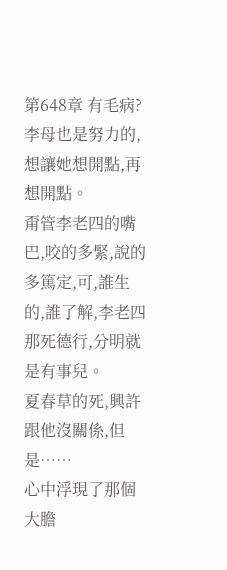第648章 有毛病?
李母也是努力的,想讓她想開點,再想開點。
甭管李老四的嘴巴,咬的多緊,說的多篤定,可,誰生的,誰了解,李老四那死德行,分明就是有事兒。
夏春草的死,興許跟他沒關係,但是……
心中浮現了那個大膽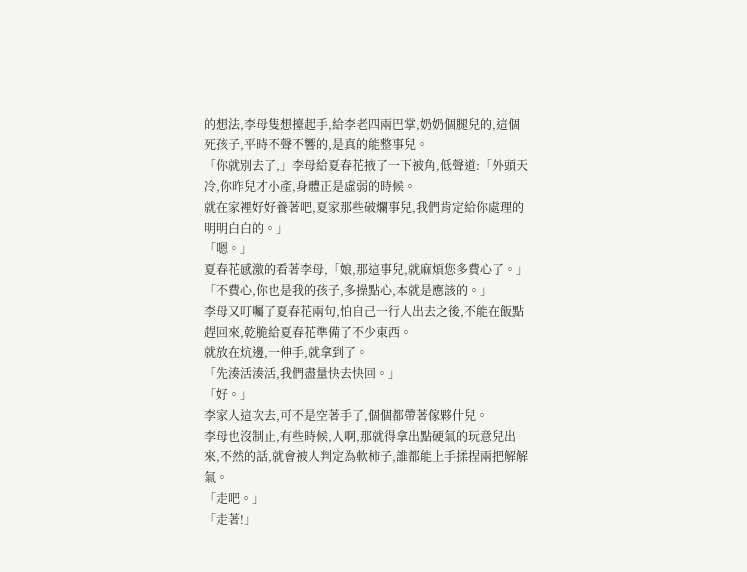的想法,李母隻想擡起手,給李老四兩巴掌,奶奶個腿兒的,這個死孩子,平時不聲不響的,是真的能整事兒。
「你就別去了,」李母給夏春花掖了一下被角,低聲道:「外頭天冷,你昨兒才小產,身體正是虛弱的時候。
就在家裡好好養著吧,夏家那些破爛事兒,我們肯定給你處理的明明白白的。」
「嗯。」
夏春花感激的看著李母,「娘,那這事兒,就麻煩您多費心了。」
「不費心,你也是我的孩子,多操點心,本就是應該的。」
李母又叮囑了夏春花兩句,怕自己一行人出去之後,不能在飯點趕回來,乾脆給夏春花準備了不少東西。
就放在炕邊,一伸手,就拿到了。
「先湊活湊活,我們盡量快去快回。」
「好。」
李家人這次去,可不是空著手了,個個都帶著傢夥什兒。
李母也沒制止,有些時候,人啊,那就得拿出點硬氣的玩意兒出來,不然的話,就會被人判定為軟柿子,誰都能上手揉捏兩把解解氣。
「走吧。」
「走著!」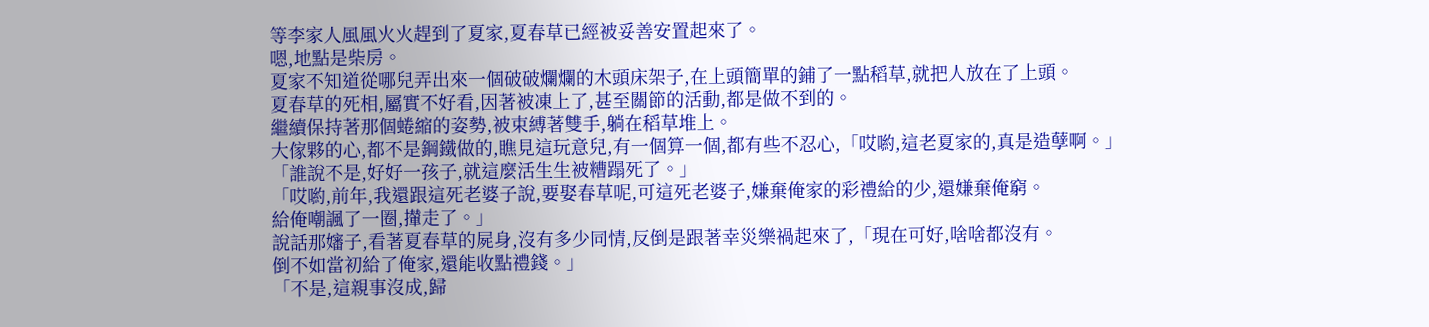等李家人風風火火趕到了夏家,夏春草已經被妥善安置起來了。
嗯,地點是柴房。
夏家不知道從哪兒弄出來一個破破爛爛的木頭床架子,在上頭簡單的鋪了一點稻草,就把人放在了上頭。
夏春草的死相,屬實不好看,因著被凍上了,甚至關節的活動,都是做不到的。
繼續保持著那個蜷縮的姿勢,被束縛著雙手,躺在稻草堆上。
大傢夥的心,都不是鋼鐵做的,瞧見這玩意兒,有一個算一個,都有些不忍心,「哎喲,這老夏家的,真是造孽啊。」
「誰說不是,好好一孩子,就這麼活生生被糟蹋死了。」
「哎喲,前年,我還跟這死老婆子說,要娶春草呢,可這死老婆子,嫌棄俺家的彩禮給的少,還嫌棄俺窮。
給俺嘲諷了一圈,攆走了。」
說話那嬸子,看著夏春草的屍身,沒有多少同情,反倒是跟著幸災樂禍起來了,「現在可好,啥啥都沒有。
倒不如當初給了俺家,還能收點禮錢。」
「不是,這親事沒成,歸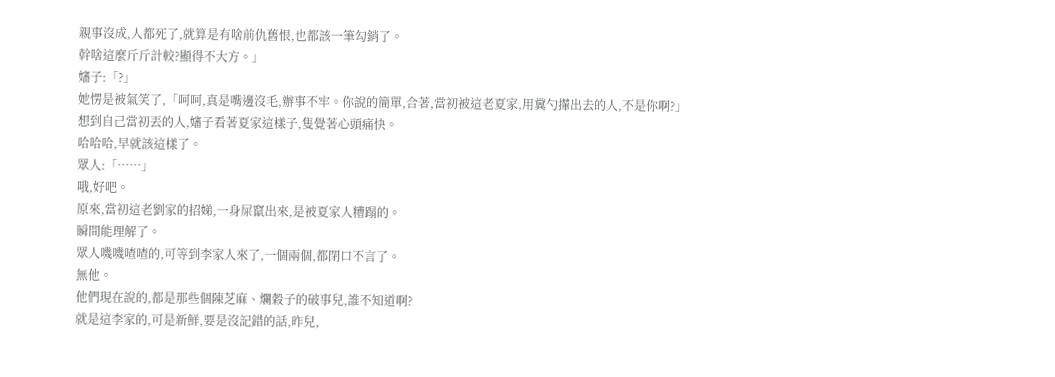親事沒成,人都死了,就算是有啥前仇舊恨,也都該一筆勾銷了。
幹啥這麼斤斤計較?顯得不大方。」
嬸子:「?」
她愣是被氣笑了,「呵呵,真是嘴邊沒毛,辦事不牢。你說的簡單,合著,當初被這老夏家,用糞勺攆出去的人,不是你啊?」
想到自己當初丟的人,嬸子看著夏家這樣子,隻覺著心頭痛快。
哈哈哈,早就該這樣了。
眾人:「……」
哦,好吧。
原來,當初這老劉家的招娣,一身屎竄出來,是被夏家人糟蹋的。
瞬間能理解了。
眾人嘰嘰喳喳的,可等到李家人來了,一個兩個,都閉口不言了。
無他。
他們現在說的,都是那些個陳芝麻、爛穀子的破事兒,誰不知道啊?
就是這李家的,可是新鮮,要是沒記錯的話,昨兒,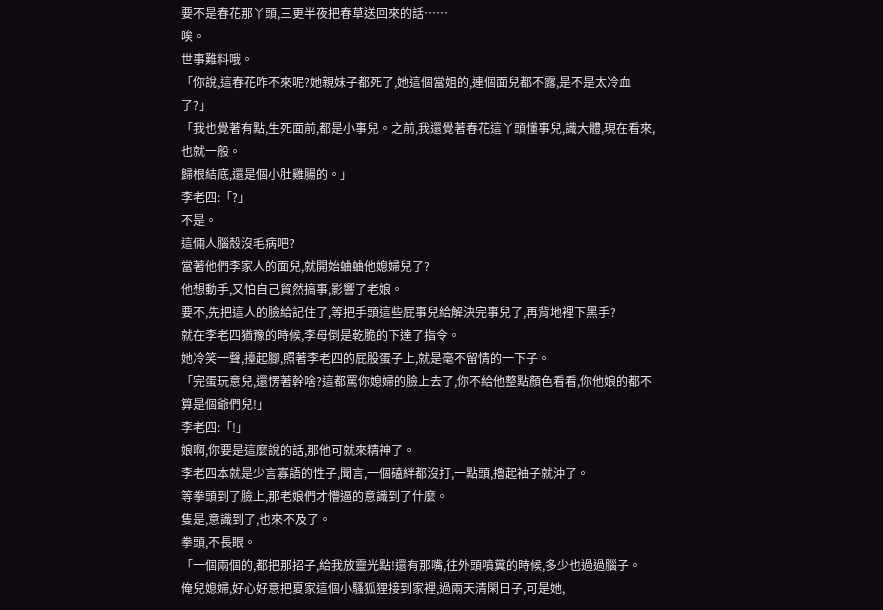要不是春花那丫頭,三更半夜把春草送回來的話……
唉。
世事難料哦。
「你說,這春花咋不來呢?她親妹子都死了,她這個當姐的,連個面兒都不露,是不是太冷血了?」
「我也覺著有點,生死面前,都是小事兒。之前,我還覺著春花這丫頭懂事兒,識大體,現在看來,也就一般。
歸根結底,還是個小肚雞腸的。」
李老四:「?」
不是。
這倆人腦殼沒毛病吧?
當著他們李家人的面兒,就開始蛐蛐他媳婦兒了?
他想動手,又怕自己貿然搞事,影響了老娘。
要不,先把這人的臉給記住了,等把手頭這些屁事兒給解決完事兒了,再背地裡下黑手?
就在李老四猶豫的時候,李母倒是乾脆的下達了指令。
她冷笑一聲,擡起腳,照著李老四的屁股蛋子上,就是毫不留情的一下子。
「完蛋玩意兒,還愣著幹啥?這都罵你媳婦的臉上去了,你不給他整點顏色看看,你他娘的都不算是個爺們兒!」
李老四:「!」
娘啊,你要是這麼說的話,那他可就來精神了。
李老四本就是少言寡語的性子,聞言,一個磕絆都沒打,一點頭,擼起袖子就沖了。
等拳頭到了臉上,那老娘們才懵逼的意識到了什麼。
隻是,意識到了,也來不及了。
拳頭,不長眼。
「一個兩個的,都把那招子,給我放靈光點!還有那嘴,往外頭噴糞的時候,多少也過過腦子。
俺兒媳婦,好心好意把夏家這個小騷狐狸接到家裡,過兩天清閑日子,可是她,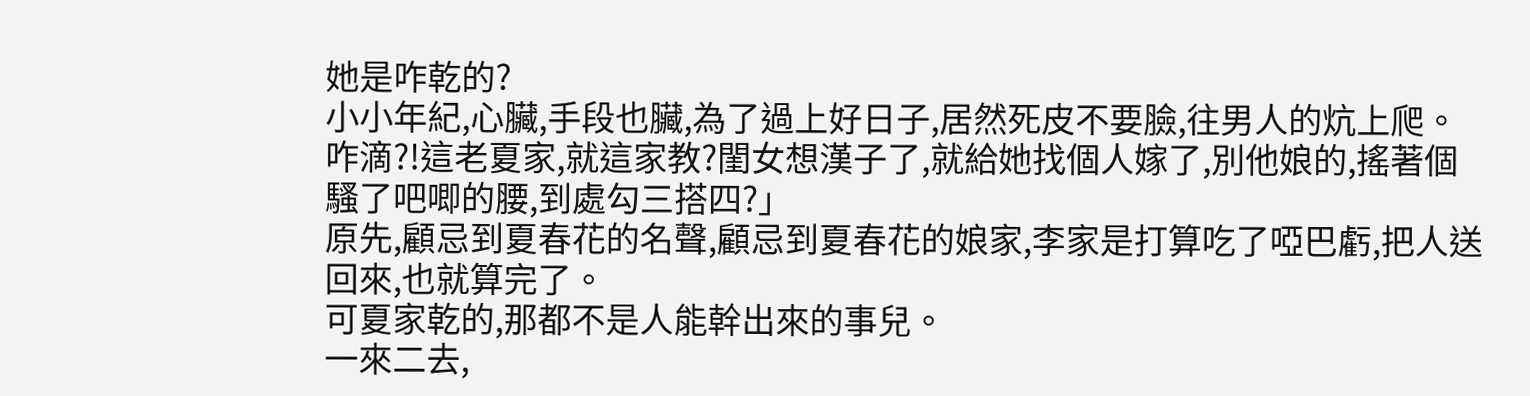她是咋乾的?
小小年紀,心臟,手段也臟,為了過上好日子,居然死皮不要臉,往男人的炕上爬。
咋滴?!這老夏家,就這家教?閨女想漢子了,就給她找個人嫁了,別他娘的,搖著個騷了吧唧的腰,到處勾三搭四?」
原先,顧忌到夏春花的名聲,顧忌到夏春花的娘家,李家是打算吃了啞巴虧,把人送回來,也就算完了。
可夏家乾的,那都不是人能幹出來的事兒。
一來二去,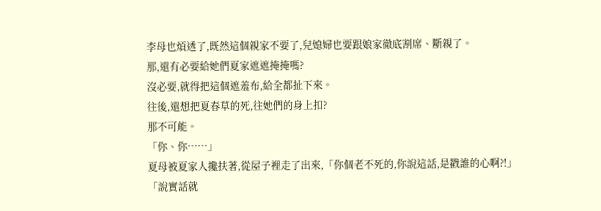李母也煩透了,既然這個親家不要了,兒媳婦也要跟娘家徹底割席、斷親了。
那,還有必要給她們夏家遮遮掩掩嗎?
沒必要,就得把這個遮羞布,給全都扯下來。
往後,還想把夏春草的死,往她們的身上扣?
那不可能。
「你、你……」
夏母被夏家人攙扶著,從屋子裡走了出來,「你個老不死的,你說這話,是戳誰的心啊?!」
「說實話就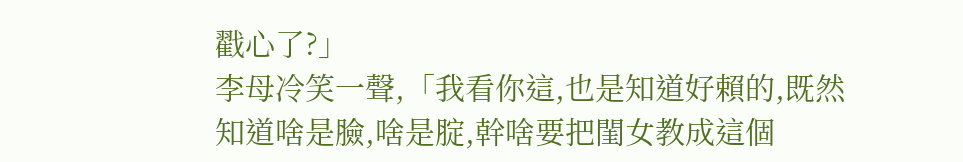戳心了?」
李母冷笑一聲,「我看你這,也是知道好賴的,既然知道啥是臉,啥是腚,幹啥要把閨女教成這個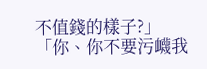不值錢的樣子?」
「你、你不要污衊我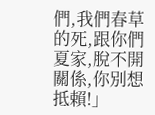們,我們春草的死,跟你們夏家,脫不開關係,你別想抵賴!」